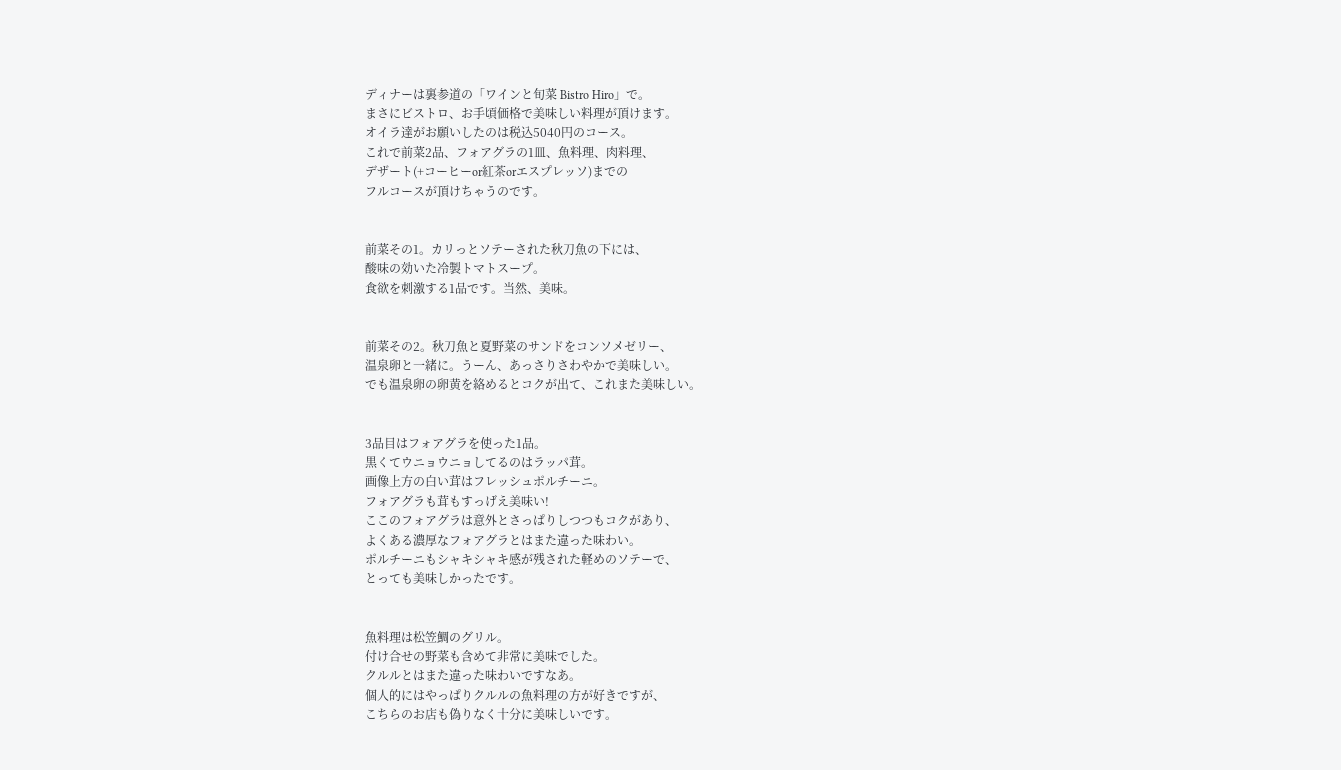ディナーは裏参道の「ワインと旬菜 Bistro Hiro」で。
まさにビストロ、お手頃価格で美味しい料理が頂けます。
オイラ達がお願いしたのは税込5040円のコース。
これで前菜2品、フォアグラの1皿、魚料理、肉料理、
デザート(+コーヒーor紅茶orエスプレッソ)までの
フルコースが頂けちゃうのです。


前菜その1。カリっとソテーされた秋刀魚の下には、
酸味の効いた冷製トマトスープ。
食欲を刺激する1品です。当然、美味。


前菜その2。秋刀魚と夏野菜のサンドをコンソメゼリー、
温泉卵と一緒に。うーん、あっさりさわやかで美味しい。
でも温泉卵の卵黄を絡めるとコクが出て、これまた美味しい。


3品目はフォアグラを使った1品。
黒くてウニョウニョしてるのはラッパ茸。
画像上方の白い茸はフレッシュポルチーニ。
フォアグラも茸もすっげえ美味い!
ここのフォアグラは意外とさっぱりしつつもコクがあり、
よくある濃厚なフォアグラとはまた違った味わい。
ポルチーニもシャキシャキ感が残された軽めのソテーで、
とっても美味しかったです。


魚料理は松笠鯛のグリル。
付け合せの野菜も含めて非常に美味でした。
クルルとはまた違った味わいですなあ。
個人的にはやっぱりクルルの魚料理の方が好きですが、
こちらのお店も偽りなく十分に美味しいです。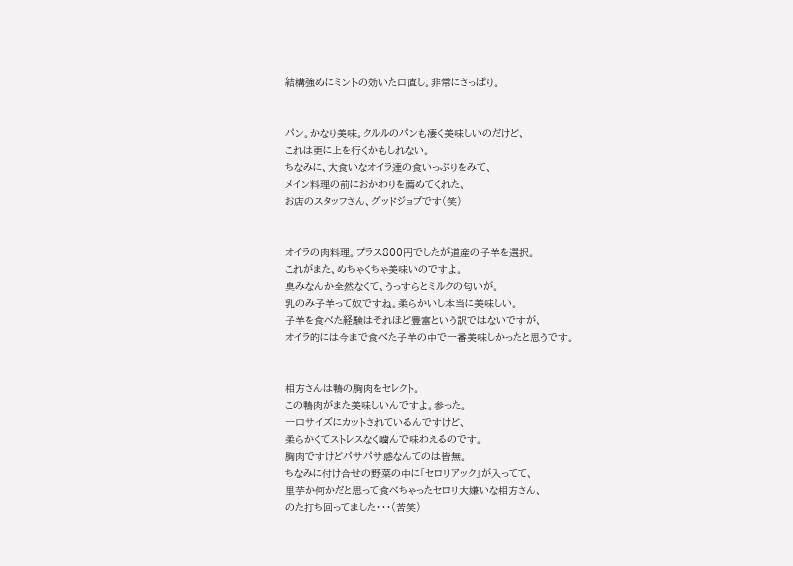結構強めにミントの効いた口直し。非常にさっぱり。


パン。かなり美味。クルルのパンも凄く美味しいのだけど、
これは更に上を行くかもしれない。
ちなみに、大食いなオイラ達の食いっぷりをみて、
メイン料理の前におかわりを薦めてくれた、
お店のスタッフさん、グッドジョブです(笑)


オイラの肉料理。プラス800円でしたが道産の子羊を選択。
これがまた、めちゃくちゃ美味いのですよ。
臭みなんか全然なくて、うっすらとミルクの匂いが。
乳のみ子羊って奴ですね。柔らかいし本当に美味しい。
子羊を食べた経験はそれほど豊富という訳ではないですが、
オイラ的には今まで食べた子羊の中で一番美味しかったと思うです。


相方さんは鴨の胸肉をセレクト。
この鴨肉がまた美味しいんですよ。参った。
一口サイズにカットされているんですけど、
柔らかくてストレスなく噛んで味わえるのです。
胸肉ですけどパサパサ感なんてのは皆無。
ちなみに付け合せの野菜の中に「セロリアック」が入ってて、
里芋か何かだと思って食べちゃったセロリ大嫌いな相方さん、
のた打ち回ってました・・・(苦笑)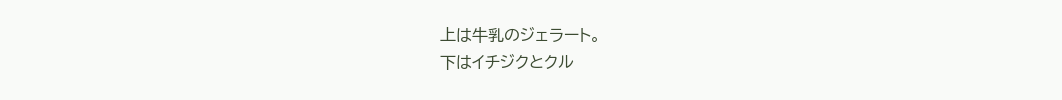上は牛乳のジェラート。
下はイチジクとクル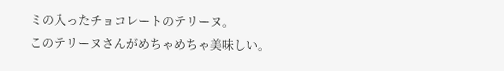ミの入ったチョコレートのテリーヌ。
このテリーヌさんがめちゃめちゃ美味しい。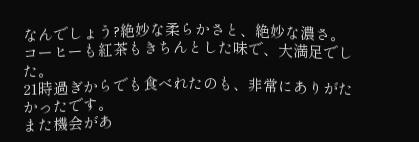なんでしょう?絶妙な柔らかさと、絶妙な濃さ。
コーヒーも紅茶もきちんとした味で、大満足でした。
21時過ぎからでも食べれたのも、非常にありがたかったです。
また機会があ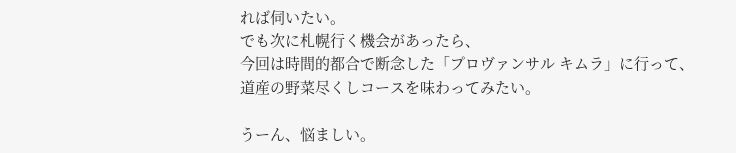れば伺いたい。
でも次に札幌行く機会があったら、
今回は時間的都合で断念した「プロヴァンサル キムラ」に行って、
道産の野菜尽くしコースを味わってみたい。

うーん、悩ましい。